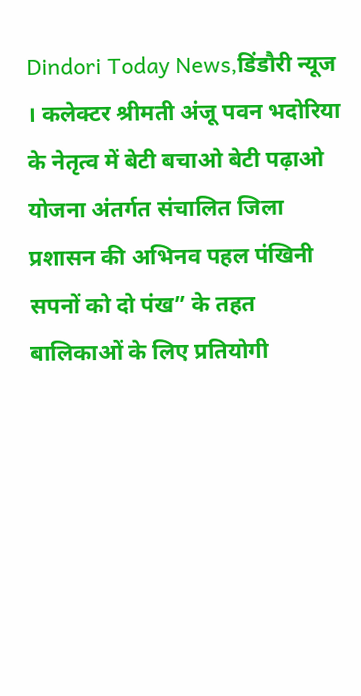Dindori Today News,डिंडौरी न्यूज । कलेक्टर श्रीमती अंजू पवन भदोरिया के नेतृत्व में बेटी बचाओ बेटी पढ़ाओ योजना अंतर्गत संचालित जिला प्रशासन की अभिनव पहल पंखिनी सपनों को दो पंख” के तहत बालिकाओं के लिए प्रतियोगी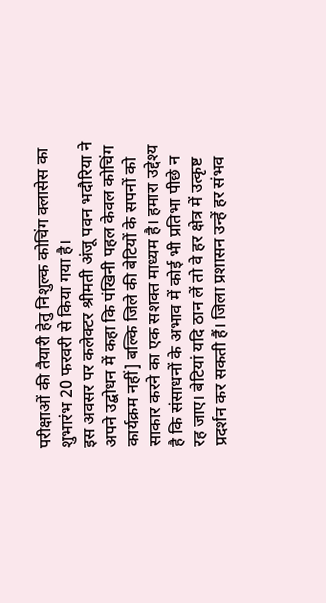परीक्षाओं की तैयारी हेतु निशुल्क कोचिंग क्लासेस का शुभारंभ 20 फरवरी से किया गया है।
इस अवसर पर कलेक्टर श्रीमती अंजू पवन भदौरिया ने अपने उद्बोधन में कहा कि पंखिनी पहल केवल कोचिंग कार्यक्रम नहीं] बल्कि जिले की बेटियों के सपनों को साकार करने का एक सशक्त माध्यम है। हमारा उद्देश्य है कि संसाधनों के अभाव में कोई भी प्रतिभा पीछे न रह जाए। बेटियां यदि ठान लें तो वे हर क्षेत्र में उत्कृष्ट प्रदर्शन कर सकती हैं। जिला प्रशासन उन्हें हर संभव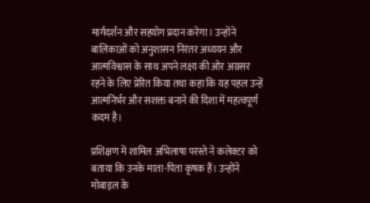मार्गदर्शन और सहयोग प्रदान करेगा। उन्होंने बालिकाओं को अनुशासन निरंतर अध्ययन और आत्मविश्वास के साथ अपने लक्ष्य की ओर अग्रसर रहने के लिए प्रेरित किया तथा कहा कि यह पहल उन्हें आत्मनिर्भर और सशक्त बनाने की दिशा में महत्वपूर्ण कदम है।

प्रशिक्षण में शामिल अभिलाषा परस्ते ने कलेक्टर को बताया कि उनके माता-पिता कृषक हैं। उन्होंने मोबाइल के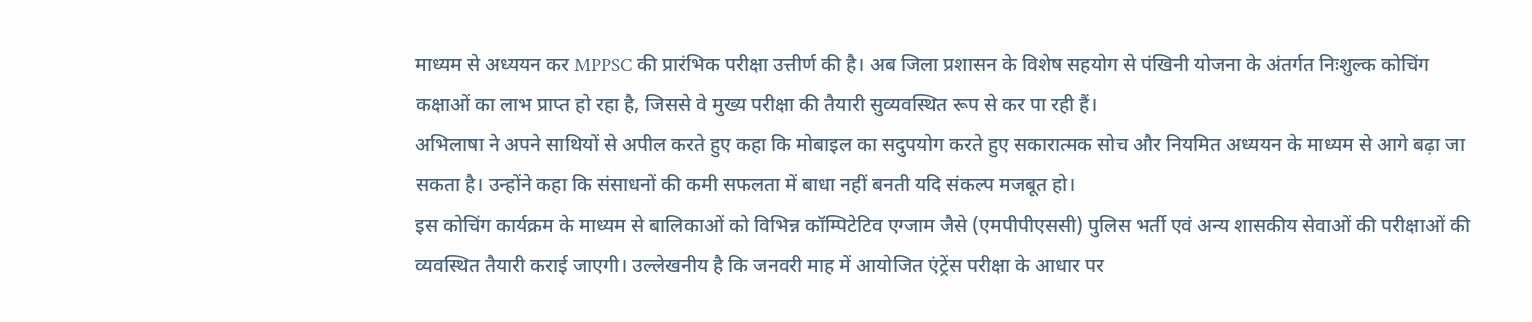माध्यम से अध्ययन कर MPPSC की प्रारंभिक परीक्षा उत्तीर्ण की है। अब जिला प्रशासन के विशेष सहयोग से पंखिनी योजना के अंतर्गत निःशुल्क कोचिंग कक्षाओं का लाभ प्राप्त हो रहा है, जिससे वे मुख्य परीक्षा की तैयारी सुव्यवस्थित रूप से कर पा रही हैं।
अभिलाषा ने अपने साथियों से अपील करते हुए कहा कि मोबाइल का सदुपयोग करते हुए सकारात्मक सोच और नियमित अध्ययन के माध्यम से आगे बढ़ा जा सकता है। उन्होंने कहा कि संसाधनों की कमी सफलता में बाधा नहीं बनती यदि संकल्प मजबूत हो।
इस कोचिंग कार्यक्रम के माध्यम से बालिकाओं को विभिन्न कॉम्पिटेटिव एग्जाम जैसे (एमपीपीएससी) पुलिस भर्ती एवं अन्य शासकीय सेवाओं की परीक्षाओं की व्यवस्थित तैयारी कराई जाएगी। उल्लेखनीय है कि जनवरी माह में आयोजित एंट्रेंस परीक्षा के आधार पर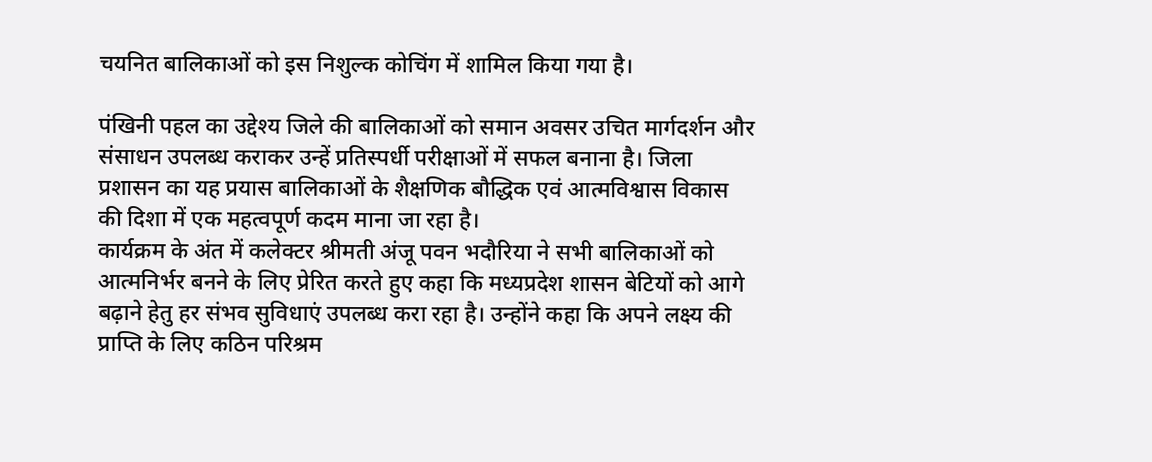चयनित बालिकाओं को इस निशुल्क कोचिंग में शामिल किया गया है।

पंखिनी पहल का उद्देश्य जिले की बालिकाओं को समान अवसर उचित मार्गदर्शन और संसाधन उपलब्ध कराकर उन्हें प्रतिस्पर्धी परीक्षाओं में सफल बनाना है। जिला प्रशासन का यह प्रयास बालिकाओं के शैक्षणिक बौद्धिक एवं आत्मविश्वास विकास की दिशा में एक महत्वपूर्ण कदम माना जा रहा है।
कार्यक्रम के अंत में कलेक्टर श्रीमती अंजू पवन भदौरिया ने सभी बालिकाओं को आत्मनिर्भर बनने के लिए प्रेरित करते हुए कहा कि मध्यप्रदेश शासन बेटियों को आगे बढ़ाने हेतु हर संभव सुविधाएं उपलब्ध करा रहा है। उन्होंने कहा कि अपने लक्ष्य की प्राप्ति के लिए कठिन परिश्रम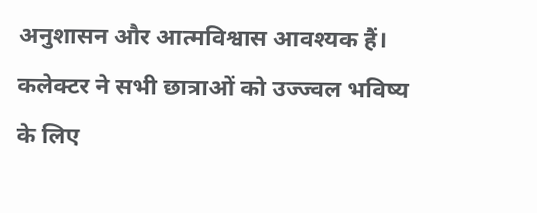अनुशासन और आत्मविश्वास आवश्यक हैं। कलेक्टर ने सभी छात्राओं को उज्ज्वल भविष्य के लिए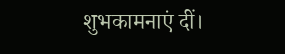शुभकामनाएं दीं।